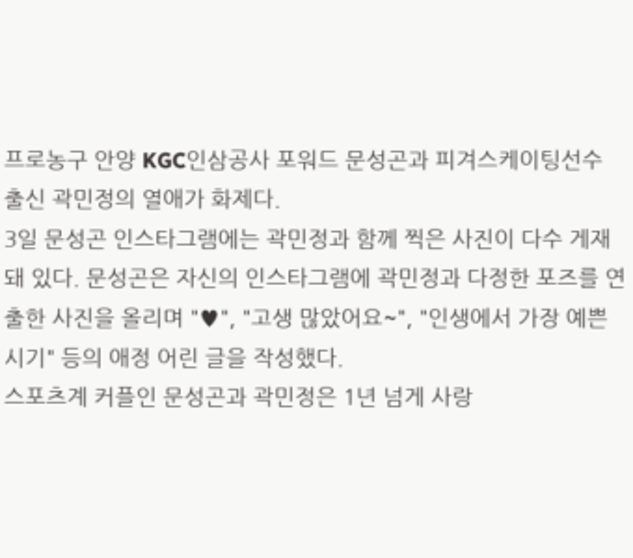프로농구 안양 KGC인삼공사 포워드 문성곤과 피겨스케이팅선수 출신 곽민정의 열애가 화제다.
3일 문성곤 인스타그램에는 곽민정과 함께 찍은 사진이 다수 게재돼 있다. 문성곤은 자신의 인스타그램에 곽민정과 다정한 포즈를 연출한 사진을 올리며 "♥", "고생 많았어요~", "인생에서 가장 예쁜 시기" 등의 애정 어린 글을 작성했다.
스포츠계 커플인 문성곤과 곽민정은 1년 넘게 사랑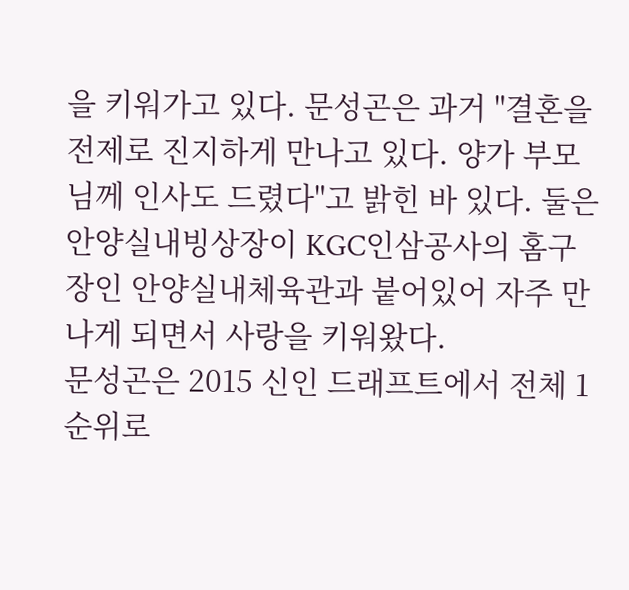을 키워가고 있다. 문성곤은 과거 "결혼을 전제로 진지하게 만나고 있다. 양가 부모님께 인사도 드렸다"고 밝힌 바 있다. 둘은 안양실내빙상장이 KGC인삼공사의 홈구장인 안양실내체육관과 붙어있어 자주 만나게 되면서 사랑을 키워왔다.
문성곤은 2015 신인 드래프트에서 전체 1순위로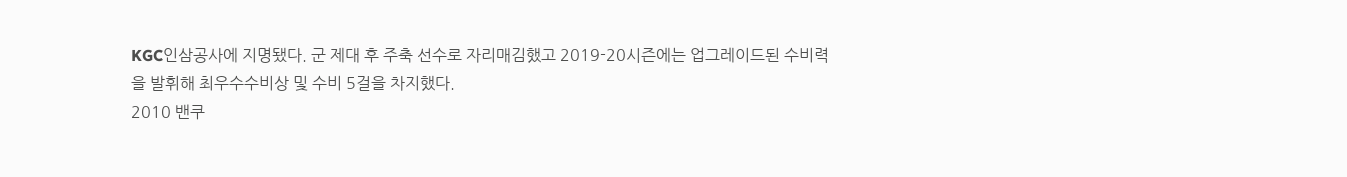KGC인삼공사에 지명됐다. 군 제대 후 주축 선수로 자리매김했고 2019-20시즌에는 업그레이드된 수비력을 발휘해 최우수수비상 및 수비 5걸을 차지했다.
2010 밴쿠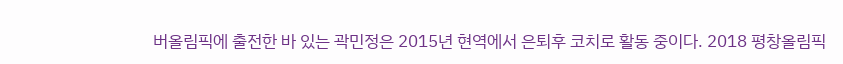버올림픽에 출전한 바 있는 곽민정은 2015년 현역에서 은퇴후 코치로 활동 중이다. 2018 평창올림픽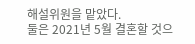해설위원을 맡았다.
둘은 2021년 5월 결혼할 것으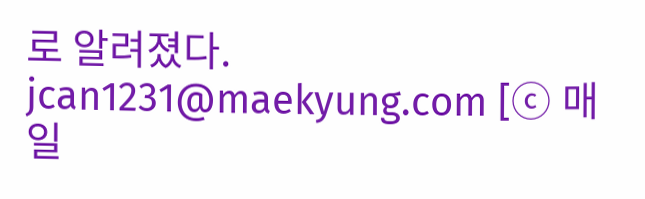로 알려졌다. jcan1231@maekyung.com [ⓒ 매일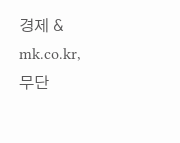경제 & mk.co.kr, 무단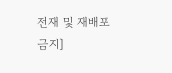전재 및 재배포 금지]